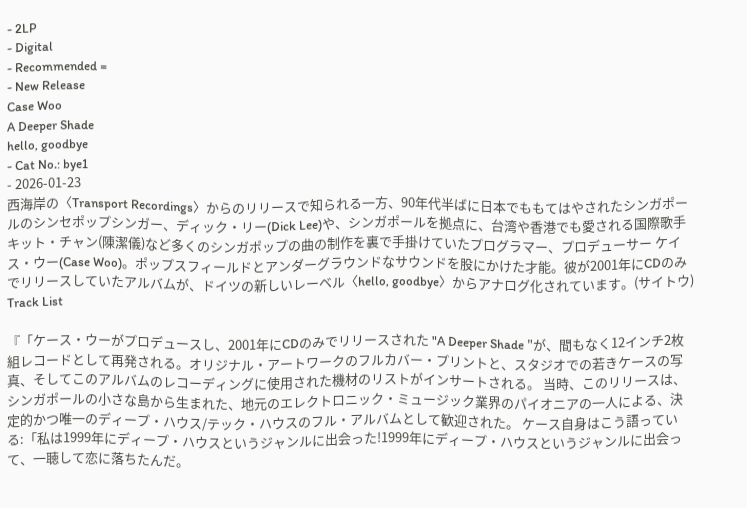- 2LP
- Digital
- Recommended =
- New Release
Case Woo
A Deeper Shade
hello, goodbye
- Cat No.: bye1
- 2026-01-23
西海岸の〈Transport Recordings〉からのリリースで知られる一方、90年代半ばに日本でももてはやされたシンガポールのシンセポップシンガー、ディック・リー(Dick Lee)や、シンガポールを拠点に、台湾や香港でも愛される国際歌手キット・チャン(陳潔儀)など多くのシンガポップの曲の制作を裏で手掛けていたプログラマー、プロデューサー ケイス・ウー(Case Woo)。ポップスフィールドとアンダーグラウンドなサウンドを股にかけた才能。彼が2001年にCDのみでリリースしていたアルバムが、ドイツの新しいレーベル〈hello, goodbye〉からアナログ化されています。(サイトウ)
Track List

『「ケース・ウーがプロデュースし、2001年にCDのみでリリースされた "A Deeper Shade "が、間もなく12インチ2枚組レコードとして再発される。オリジナル・アートワークのフルカバー・プリントと、スタジオでの若きケースの写真、そしてこのアルバムのレコーディングに使用された機材のリストがインサートされる。 当時、このリリースは、シンガポールの小さな島から生まれた、地元のエレクトロニック・ミュージック業界のパイオニアの一人による、決定的かつ唯一のディープ・ハウス/テック・ハウスのフル・アルバムとして歓迎された。 ケース自身はこう語っている:「私は1999年にディープ・ハウスというジャンルに出会った!1999年にディープ・ハウスというジャンルに出会って、一聴して恋に落ちたんだ。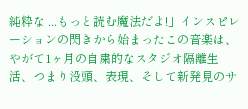純粋な ...もっと読む魔法だよ!」インスピレーションの閃きから始まったこの音楽は、やがて1ヶ月の自粛的なスタジオ隔離生活、つまり没頭、表現、そして新発見のサ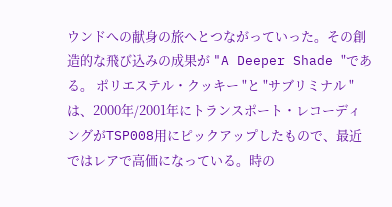ウンドへの献身の旅へとつながっていった。その創造的な飛び込みの成果が "A Deeper Shade "である。 ポリエステル・クッキー "と "サブリミナル "は、2000年/2001年にトランスポート・レコーディングがTSP008用にピックアップしたもので、最近ではレアで高価になっている。時の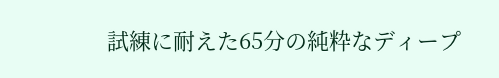試練に耐えた65分の純粋なディープ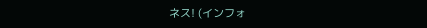ネス! (インフォ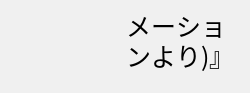メーションより)』